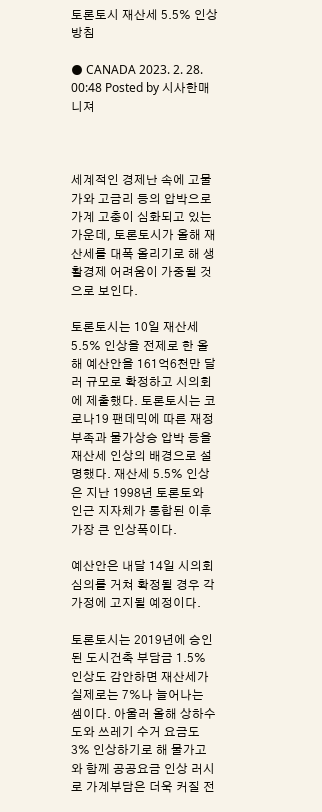토론토시 재산세 5.5% 인상방침

● CANADA 2023. 2. 28. 00:48 Posted by 시사한매니져



세계적인 경제난 속에 고물가와 고금리 등의 압박으로 가계 고충이 심화되고 있는 가운데, 토론토시가 올해 재산세를 대폭 올리기로 해 생활경제 어려움이 가중될 것으로 보인다.

토론토시는 10일 재산세 5.5% 인상을 전제로 한 올해 예산안을 161억6천만 달러 규모로 확정하고 시의회에 제출했다. 토론토시는 코로나19 팬데믹에 따른 재정부족과 물가상승 압박 등을 재산세 인상의 배경으로 설명했다. 재산세 5.5% 인상은 지난 1998년 토론토와 인근 지자체가 통합된 이후 가장 큰 인상폭이다.

예산안은 내달 14일 시의회 심의를 거쳐 확정될 경우 각 가정에 고지될 예정이다.

토론토시는 2019년에 승인된 도시건축 부담금 1.5% 인상도 감안하면 재산세가 실제로는 7%나 늘어나는 셈이다. 아울러 올해 상하수도와 쓰레기 수거 요금도 3% 인상하기로 해 물가고와 함께 공공요금 인상 러시로 가계부담은 더욱 커질 전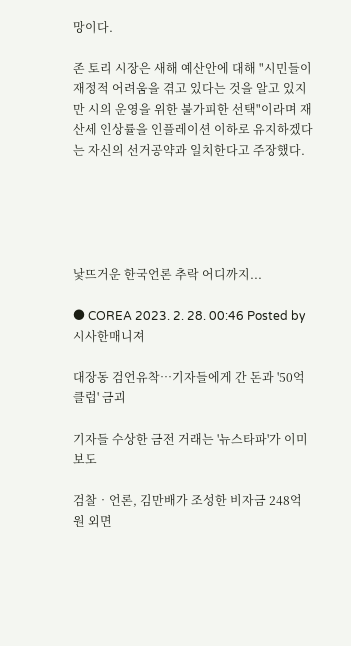망이다.

존 토리 시장은 새해 예산안에 대해 "시민들이 재정적 어려움을 겪고 있다는 것을 알고 있지만 시의 운영을 위한 불가피한 선택"이라며 재산세 인상률을 인플레이션 이하로 유지하겠다는 자신의 선거공약과 일치한다고 주장했다.





낯뜨거운 한국언론 추락 어디까지...

● COREA 2023. 2. 28. 00:46 Posted by 시사한매니져

대장동 검언유착…기자들에게 간 돈과 '50억 클럽' 금괴

기자들 수상한 금전 거래는 '뉴스타파'가 이미 보도

검찰‧언론, 김만배가 조성한 비자금 248억 원 외면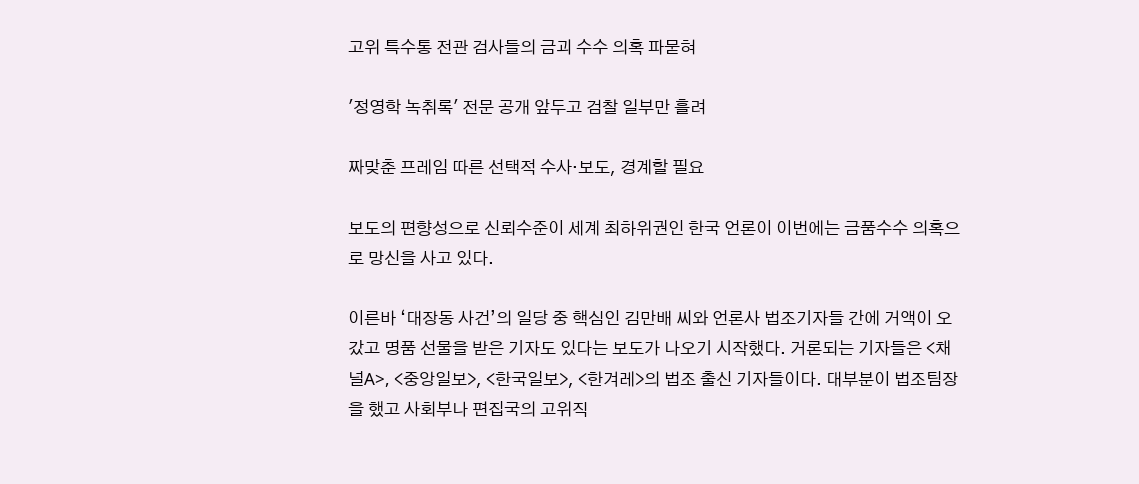고위 특수통 전관 검사들의 금괴 수수 의혹 파묻혀

'정영학 녹취록' 전문 공개 앞두고 검찰 일부만 흘려

짜맞춘 프레임 따른 선택적 수사‧보도, 경계할 필요

보도의 편향성으로 신뢰수준이 세계 최하위권인 한국 언론이 이번에는 금품수수 의혹으로 망신을 사고 있다.

이른바 ‘대장동 사건’의 일당 중 핵심인 김만배 씨와 언론사 법조기자들 간에 거액이 오갔고 명품 선물을 받은 기자도 있다는 보도가 나오기 시작했다. 거론되는 기자들은 <채널A>, <중앙일보>, <한국일보>, <한겨레>의 법조 출신 기자들이다. 대부분이 법조팀장을 했고 사회부나 편집국의 고위직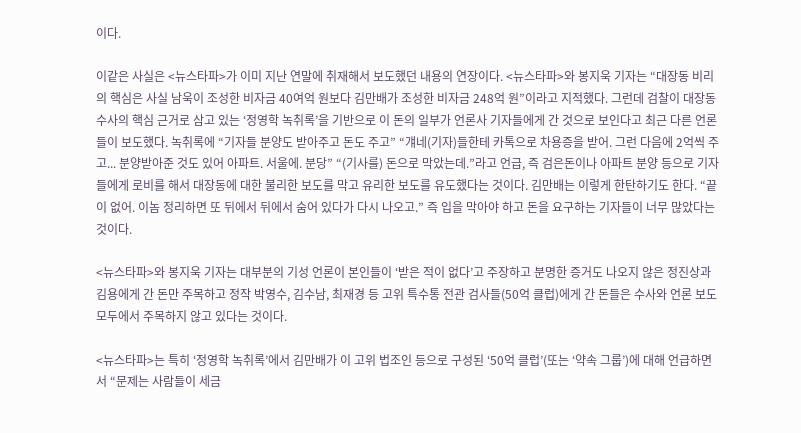이다.

이같은 사실은 <뉴스타파>가 이미 지난 연말에 취재해서 보도했던 내용의 연장이다. <뉴스타파>와 봉지욱 기자는 “대장동 비리의 핵심은 사실 남욱이 조성한 비자금 40여억 원보다 김만배가 조성한 비자금 248억 원”이라고 지적했다. 그런데 검찰이 대장동 수사의 핵심 근거로 삼고 있는 ‘정영학 녹취록’을 기반으로 이 돈의 일부가 언론사 기자들에게 간 것으로 보인다고 최근 다른 언론들이 보도했다. 녹취록에 “기자들 분양도 받아주고 돈도 주고” “걔네(기자)들한테 카톡으로 차용증을 받어. 그런 다음에 2억씩 주고... 분양받아준 것도 있어 아파트. 서울에. 분당” “(기사를) 돈으로 막았는데.”라고 언급, 즉 검은돈이나 아파트 분양 등으로 기자들에게 로비를 해서 대장동에 대한 불리한 보도를 막고 유리한 보도를 유도했다는 것이다. 김만배는 이렇게 한탄하기도 한다. “끝이 없어. 이놈 정리하면 또 뒤에서 뒤에서 숨어 있다가 다시 나오고.” 즉 입을 막아야 하고 돈을 요구하는 기자들이 너무 많았다는 것이다.

<뉴스타파>와 봉지욱 기자는 대부분의 기성 언론이 본인들이 ‘받은 적이 없다’고 주장하고 분명한 증거도 나오지 않은 정진상과 김용에게 간 돈만 주목하고 정작 박영수, 김수남, 최재경 등 고위 특수통 전관 검사들(50억 클럽)에게 간 돈들은 수사와 언론 보도 모두에서 주목하지 않고 있다는 것이다.

<뉴스타파>는 특히 ‘정영학 녹취록’에서 김만배가 이 고위 법조인 등으로 구성된 ‘50억 클럽’(또는 ‘약속 그룹’)에 대해 언급하면서 “문제는 사람들이 세금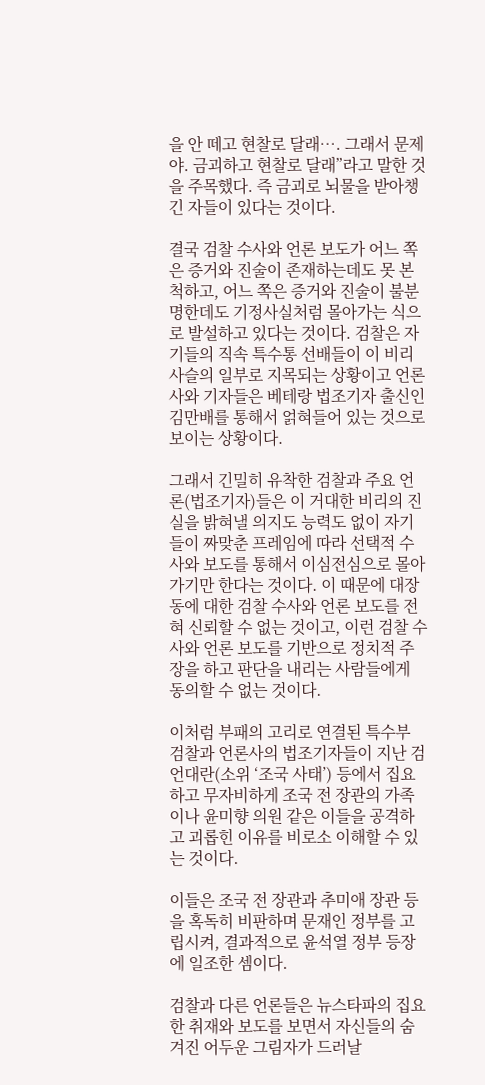을 안 떼고 현찰로 달래…. 그래서 문제야. 금괴하고 현찰로 달래”라고 말한 것을 주목했다. 즉 금괴로 뇌물을 받아챙긴 자들이 있다는 것이다.

결국 검찰 수사와 언론 보도가 어느 쪽은 증거와 진술이 존재하는데도 못 본 척하고, 어느 쪽은 증거와 진술이 불분명한데도 기정사실처럼 몰아가는 식으로 발설하고 있다는 것이다. 검찰은 자기들의 직속 특수통 선배들이 이 비리 사슬의 일부로 지목되는 상황이고 언론사와 기자들은 베테랑 법조기자 출신인 김만배를 통해서 얽혀들어 있는 것으로 보이는 상황이다.

그래서 긴밀히 유착한 검찰과 주요 언론(법조기자)들은 이 거대한 비리의 진실을 밝혀낼 의지도 능력도 없이 자기들이 짜맞춘 프레임에 따라 선택적 수사와 보도를 통해서 이심전심으로 몰아가기만 한다는 것이다. 이 때문에 대장동에 대한 검찰 수사와 언론 보도를 전혀 신뢰할 수 없는 것이고, 이런 검찰 수사와 언론 보도를 기반으로 정치적 주장을 하고 판단을 내리는 사람들에게 동의할 수 없는 것이다.

이처럼 부패의 고리로 연결된 특수부 검찰과 언론사의 법조기자들이 지난 검언대란(소위 ‘조국 사태’) 등에서 집요하고 무자비하게 조국 전 장관의 가족이나 윤미향 의원 같은 이들을 공격하고 괴롭힌 이유를 비로소 이해할 수 있는 것이다.

이들은 조국 전 장관과 추미애 장관 등을 혹독히 비판하며 문재인 정부를 고립시켜, 결과적으로 윤석열 정부 등장에 일조한 셈이다.

검찰과 다른 언론들은 뉴스타파의 집요한 취재와 보도를 보면서 자신들의 숨겨진 어두운 그림자가 드러날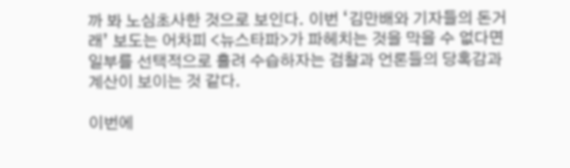까 봐 노심초사한 것으로 보인다. 이번 ‘김만배와 기자들의 돈거래’ 보도는 어차피 <뉴스타파>가 파헤치는 것을 막을 수 없다면 일부를 선택적으로 흘려 수습하자는 검찰과 언론들의 당혹감과 계산이 보이는 것 같다.

이번에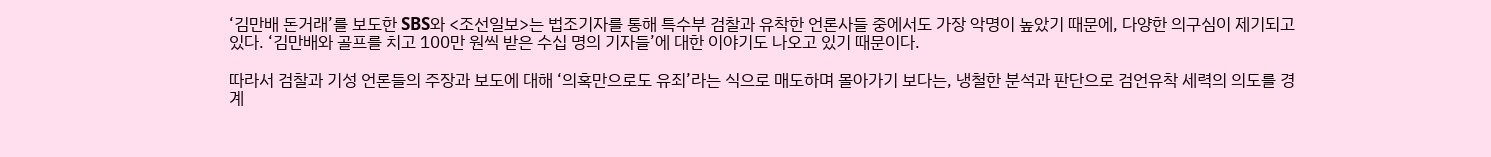‘김만배 돈거래’를 보도한 SBS와 <조선일보>는 법조기자를 통해 특수부 검찰과 유착한 언론사들 중에서도 가장 악명이 높았기 때문에, 다양한 의구심이 제기되고 있다. ‘김만배와 골프를 치고 100만 원씩 받은 수십 명의 기자들’에 대한 이야기도 나오고 있기 때문이다.

따라서 검찰과 기성 언론들의 주장과 보도에 대해 ‘의혹만으로도 유죄’라는 식으로 매도하며 몰아가기 보다는, 냉철한 분석과 판단으로 검언유착 세력의 의도를 경계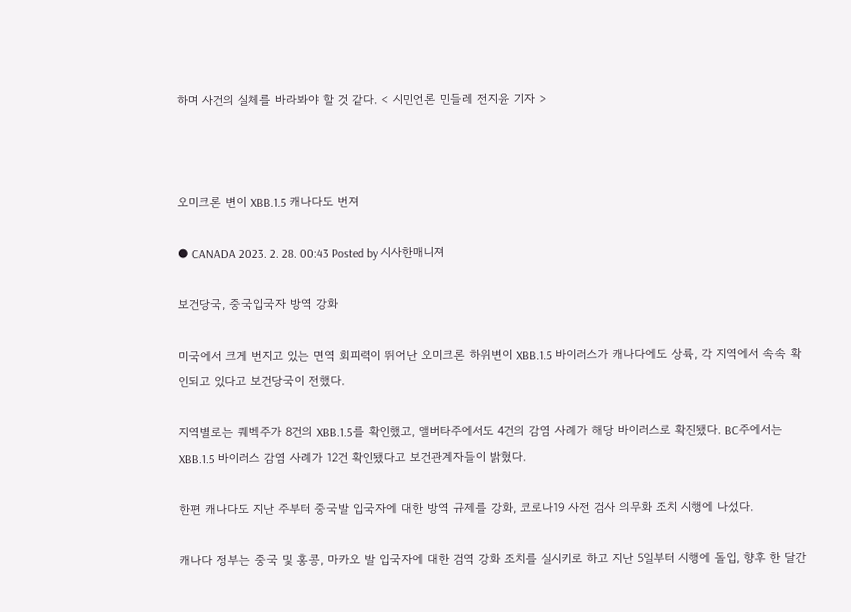하며 사건의 실체를 바라봐야 할 것 같다. < 시민언론 민들레 전지윤 기자 >



오미크론 변이 XBB.1.5 캐나다도 번져

● CANADA 2023. 2. 28. 00:43 Posted by 시사한매니져

보건당국, 중국입국자 방역 강화

미국에서 크게 번지고 있는 면역 회피력이 뛰어난 오미크론 하위변이 XBB.1.5 바이러스가 캐나다에도 상륙, 각 지역에서 속속 확인되고 있다고 보건당국이 전했다.

지역별로는 퀘벡주가 8건의 XBB.1.5를 확인했고, 앨버타주에서도 4건의 감염 사례가 해당 바이러스로 확진됐다. BC주에서는 XBB.1.5 바이러스 감염 사례가 12건 확인됐다고 보건관계자들이 밝혔다.

한편 캐나다도 지난 주부터 중국발 입국자에 대한 방역 규제를 강화, 코로나19 사전 검사 의무화 조치 시행에 나섰다.

캐나다 정부는 중국 및 홍콩, 마카오 발 입국자에 대한 검역 강화 조치를 실시키로 하고 지난 5일부터 시행에 돌입, 향후 한 달간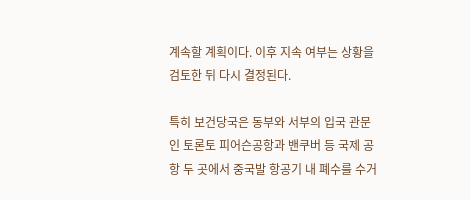계속할 계획이다. 이후 지속 여부는 상황을 검토한 뒤 다시 결정된다.

특히 보건당국은 동부와 서부의 입국 관문인 토론토 피어슨공항과 밴쿠버 등 국제 공항 두 곳에서 중국발 항공기 내 폐수를 수거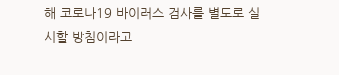해 코로나19 바이러스 검사를 별도로 실시할 방침이라고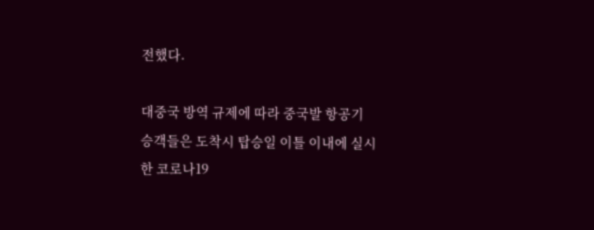전했다.

대중국 방역 규제에 따라 중국발 항공기 승객들은 도착시 탑승일 이틀 이내에 실시한 코로나19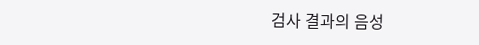검사 결과의 음성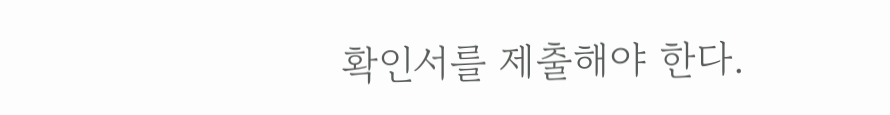확인서를 제출해야 한다.